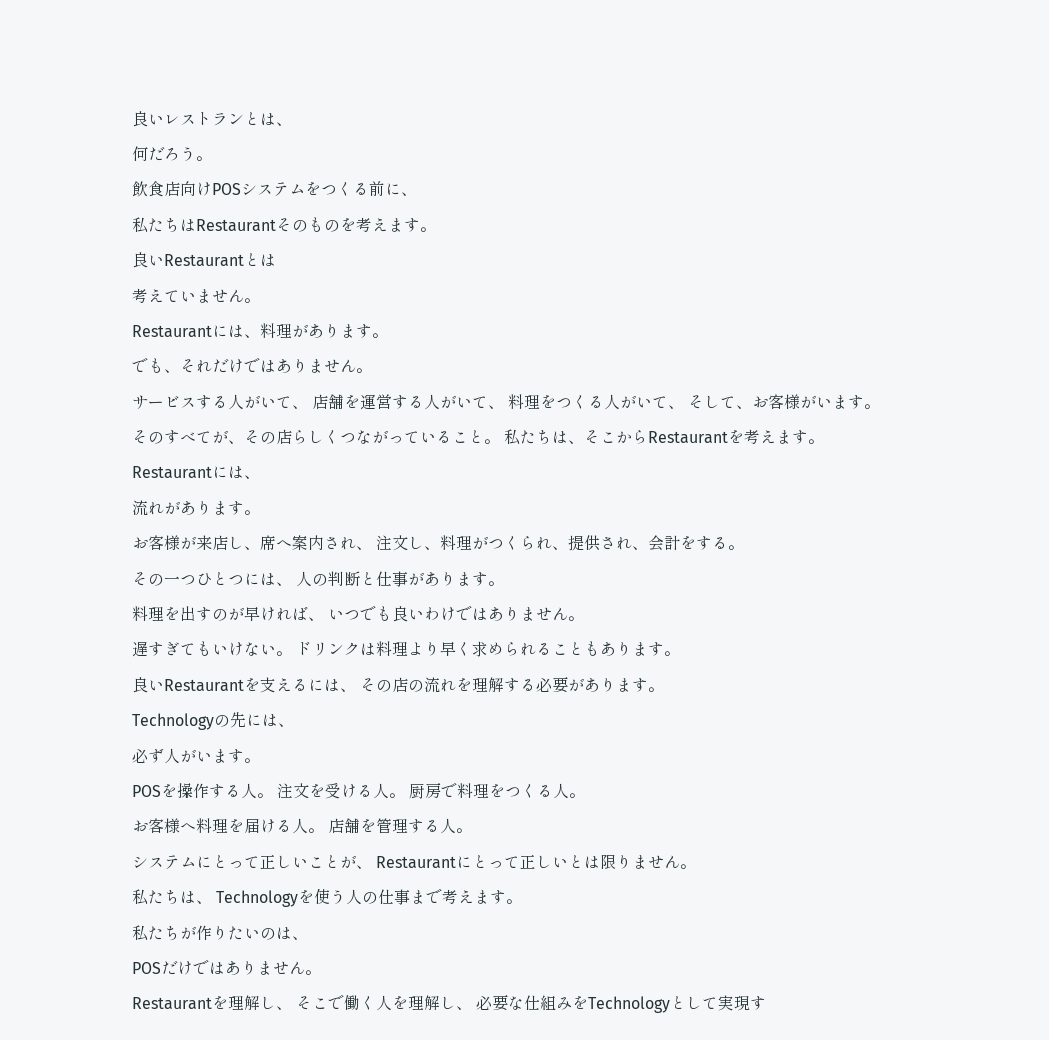良いレストランとは、
何だろう。
飲食店向けPOSシステムをつくる前に、
私たちはRestaurantそのものを考えます。
良いRestaurantとは
考えていません。
Restaurantには、料理があります。
でも、それだけではありません。
サービスする人がいて、 店舗を運営する人がいて、 料理をつくる人がいて、 そして、お客様がいます。
そのすべてが、その店らしくつながっていること。 私たちは、そこからRestaurantを考えます。
Restaurantには、
流れがあります。
お客様が来店し、席へ案内され、 注文し、料理がつくられ、提供され、会計をする。
その一つひとつには、 人の判断と仕事があります。
料理を出すのが早ければ、 いつでも良いわけではありません。
遅すぎてもいけない。 ドリンクは料理より早く求められることもあります。
良いRestaurantを支えるには、 その店の流れを理解する必要があります。
Technologyの先には、
必ず人がいます。
POSを操作する人。 注文を受ける人。 厨房で料理をつくる人。
お客様へ料理を届ける人。 店舗を管理する人。
システムにとって正しいことが、 Restaurantにとって正しいとは限りません。
私たちは、 Technologyを使う人の仕事まで考えます。
私たちが作りたいのは、
POSだけではありません。
Restaurantを理解し、 そこで働く人を理解し、 必要な仕組みをTechnologyとして実現す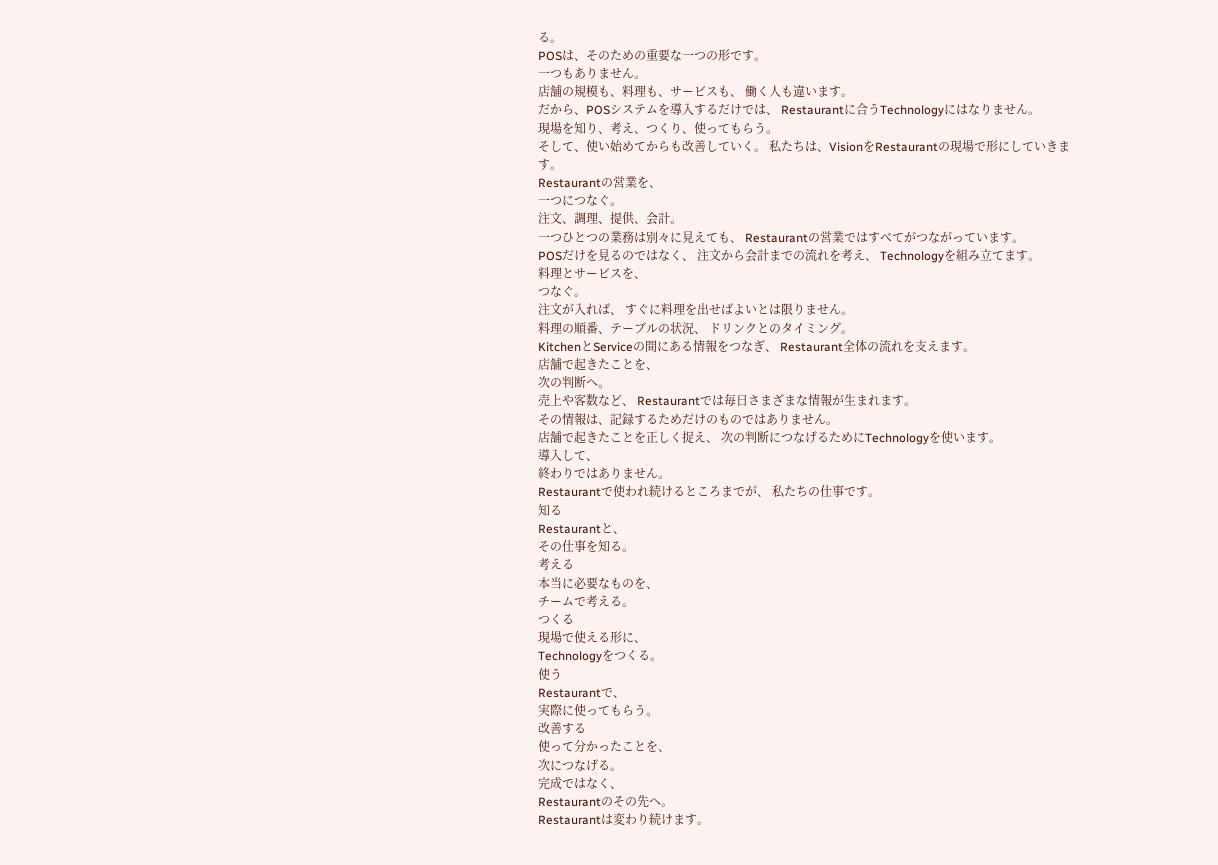る。
POSは、そのための重要な一つの形です。
一つもありません。
店舗の規模も、料理も、サービスも、 働く人も違います。
だから、POSシステムを導入するだけでは、 Restaurantに合うTechnologyにはなりません。
現場を知り、考え、つくり、使ってもらう。
そして、使い始めてからも改善していく。 私たちは、VisionをRestaurantの現場で形にしていきます。
Restaurantの営業を、
一つにつなぐ。
注文、調理、提供、会計。
一つひとつの業務は別々に見えても、 Restaurantの営業ではすべてがつながっています。
POSだけを見るのではなく、 注文から会計までの流れを考え、 Technologyを組み立てます。
料理とサービスを、
つなぐ。
注文が入れば、 すぐに料理を出せばよいとは限りません。
料理の順番、テーブルの状況、 ドリンクとのタイミング。
KitchenとServiceの間にある情報をつなぎ、 Restaurant全体の流れを支えます。
店舗で起きたことを、
次の判断へ。
売上や客数など、 Restaurantでは毎日さまざまな情報が生まれます。
その情報は、記録するためだけのものではありません。
店舗で起きたことを正しく捉え、 次の判断につなげるためにTechnologyを使います。
導入して、
終わりではありません。
Restaurantで使われ続けるところまでが、 私たちの仕事です。
知る
Restaurantと、
その仕事を知る。
考える
本当に必要なものを、
チームで考える。
つくる
現場で使える形に、
Technologyをつくる。
使う
Restaurantで、
実際に使ってもらう。
改善する
使って分かったことを、
次につなげる。
完成ではなく、
Restaurantのその先へ。
Restaurantは変わり続けます。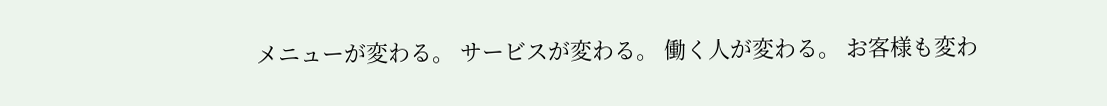メニューが変わる。 サービスが変わる。 働く人が変わる。 お客様も変わ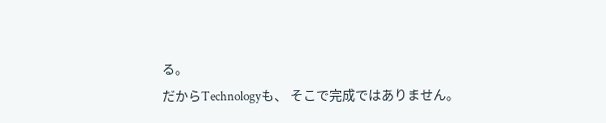る。
だからTechnologyも、 そこで完成ではありません。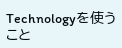Technologyを使うこと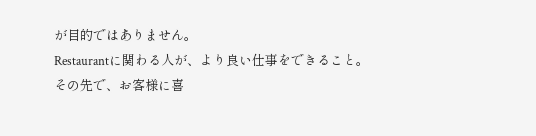が目的ではありません。
Restaurantに関わる人が、より良い仕事をできること。
その先で、お客様に喜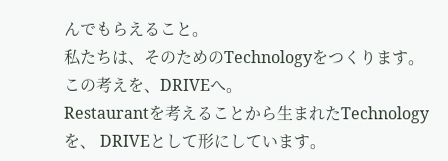んでもらえること。
私たちは、そのためのTechnologyをつくります。
この考えを、DRIVEへ。
Restaurantを考えることから生まれたTechnologyを、 DRIVEとして形にしています。